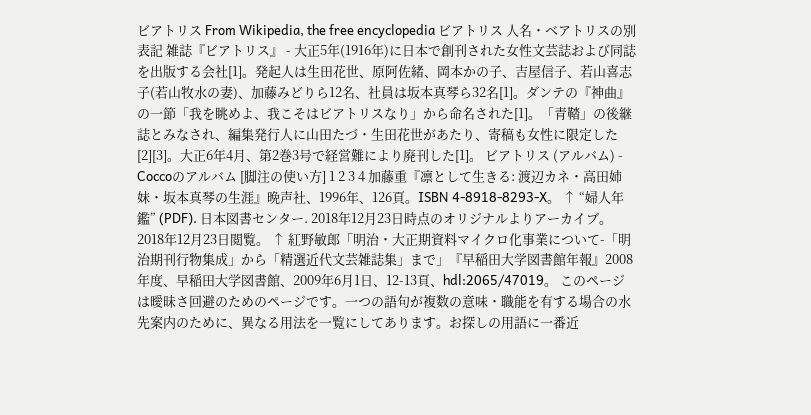ビアトリス From Wikipedia, the free encyclopedia ビアトリス 人名・ベアトリスの別表記 雑誌『ビアトリス』 - 大正5年(1916年)に日本で創刊された女性文芸誌および同誌を出版する会社[1]。発起人は生田花世、原阿佐緒、岡本かの子、吉屋信子、若山喜志子(若山牧水の妻)、加藤みどりら12名、社員は坂本真琴ら32名[1]。ダンテの『神曲』の一節「我を眺めよ、我こそはビアトリスなり」から命名された[1]。「青鞜」の後継誌とみなされ、編集発行人に山田たづ・生田花世があたり、寄稿も女性に限定した[2][3]。大正6年4月、第2巻3号で経営難により廃刊した[1]。 ビアトリス (アルバム) - Coccoのアルバム [脚注の使い方] 1 2 3 4 加藤重『凛として生きる: 渡辺カネ・高田姉妹・坂本真琴の生涯』晩声社、1996年、126頁。ISBN 4-8918-8293-X。 ↑ “婦人年鑑” (PDF). 日本図書センター. 2018年12月23日時点のオリジナルよりアーカイブ。2018年12月23日閲覧。 ↑ 紅野敏郎「明治・大正期資料マイクロ化事業について-「明治期刊行物集成」から「精選近代文芸雑誌集」まで」『早稲田大学図書館年報』2008年度、早稲田大学図書館、2009年6月1日、12-13頁、hdl:2065/47019。 このページは曖昧さ回避のためのページです。一つの語句が複数の意味・職能を有する場合の水先案内のために、異なる用法を一覧にしてあります。お探しの用語に一番近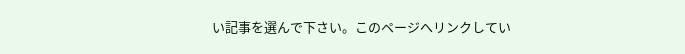い記事を選んで下さい。このページへリンクしてい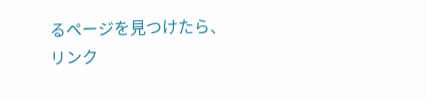るページを見つけたら、リンク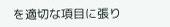を適切な項目に張り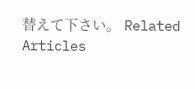替えて下さい。 Related Articles